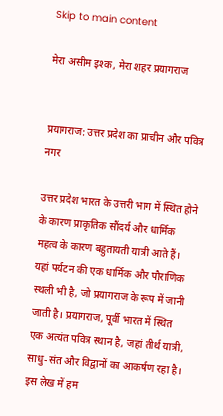Skip to main content

मेरा असीम इश्क, मेरा शहर प्रयागराज


प्रयागराज: उत्तर प्रदेश का प्राचीन और पवित्र नगर

उत्तर प्रदेश भारत के उत्तरी भाग में स्थित होने के कारण प्राकृतिक सौंदर्य और धार्मिक महत्व के कारण बहुतायती यात्री आते हैं। यहां पर्यटन की एक धार्मिक और पौराणिक स्थली भी है, जो प्रयागराज के रूप में जानी जाती है। प्रयागराज, पूर्वी भारत में स्थित एक अत्यंत पवित्र स्थान है, जहां तीर्थ यात्री, साधु-संत और विद्वानों का आकर्षण रहा है। इस लेख में हम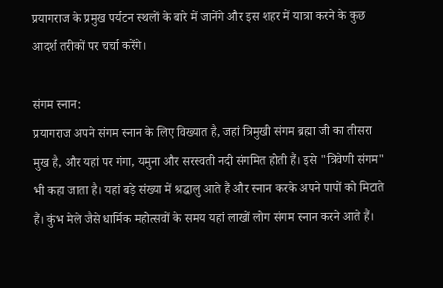प्रयागराज के प्रमुख पर्यटन स्थलों के बारे में जानेंगे और इस शहर में यात्रा करने के कुछ आदर्श तरीकों पर चर्चा करेंगे।

संगम स्नान:
प्रयागराज अपने संगम स्नान के लिए विख्यात है, जहां त्रिमुखी संगम ब्रह्मा जी का तीसरा मुख है, और यहां पर गंगा, यमुना और सरस्वती नदी संगमित होती हैं। इसे "त्रिवेणी संगम" भी कहा जाता है। यहां बड़े संख्या में श्रद्धालु आते हैं और स्नान करके अपने पापों को मिटाते हैं। कुंभ मेले जैसे धार्मिक महोत्सवों के समय यहां लाखों लोग संगम स्नान करने आते हैं।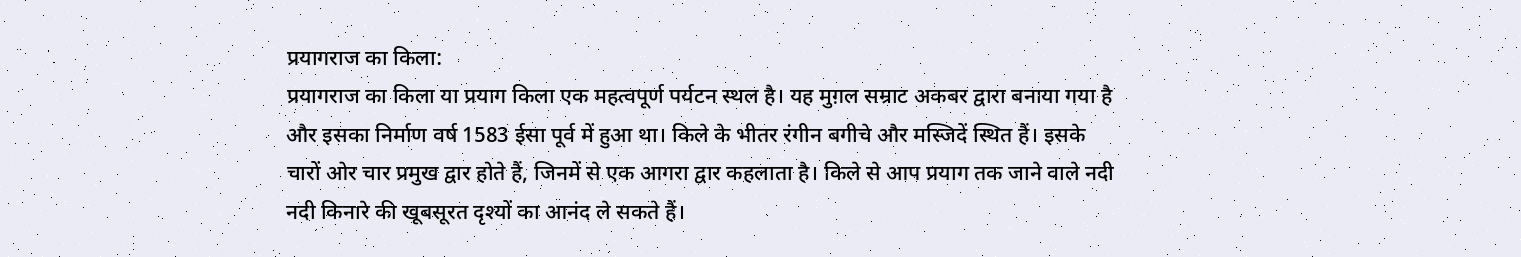प्रयागराज का किला:
प्रयागराज का किला या प्रयाग किला एक महत्वपूर्ण पर्यटन स्थल है। यह मुग़ल सम्राट अकबर द्वारा बनाया गया है और इसका निर्माण वर्ष 1583 ईसा पूर्व में हुआ था। किले के भीतर रंगीन बगीचे और मस्जिदें स्थित हैं। इसके चारों ओर चार प्रमुख द्वार होते हैं, जिनमें से एक आगरा द्वार कहलाता है। किले से आप प्रयाग तक जाने वाले नदी नदी किनारे की खूबसूरत दृश्यों का आनंद ले सकते हैं।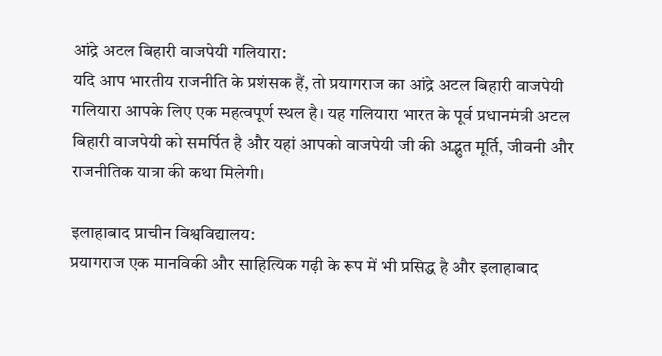आंद्रे अटल बिहारी वाजपेयी गलियारा:
यदि आप भारतीय राजनीति के प्रशंसक हैं, तो प्रयागराज का आंद्रे अटल बिहारी वाजपेयी गलियारा आपके लिए एक महत्वपूर्ण स्थल है। यह गलियारा भारत के पूर्व प्रधानमंत्री अटल बिहारी वाजपेयी को समर्पित है और यहां आपको वाजपेयी जी की अद्भुत मूर्ति, जीवनी और राजनीतिक यात्रा की कथा मिलेगी।

इलाहाबाद प्राचीन विश्वविद्यालय:
प्रयागराज एक मानविकी और साहित्यिक गढ़ी के रूप में भी प्रसिद्ध है और इलाहाबाद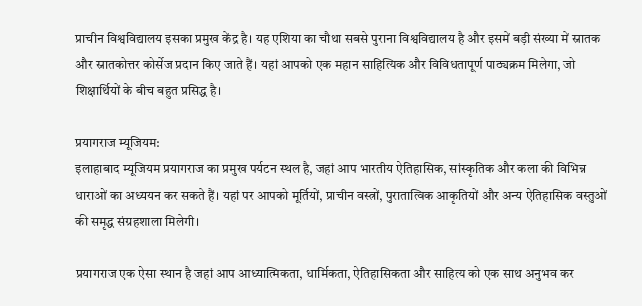प्राचीन विश्वविद्यालय इसका प्रमुख केंद्र है। यह एशिया का चौथा सबसे पुराना विश्वविद्यालय है और इसमें बड़ी संख्या में स्नातक और स्नातकोत्तर कोर्सेज प्रदान किए जाते हैं। यहां आपको एक महान साहित्यिक और विविधतापूर्ण पाठ्यक्रम मिलेगा, जो शिक्षार्थियों के बीच बहुत प्रसिद्ध है।

प्रयागराज म्यूजियम:
इलाहाबाद म्यूजियम प्रयागराज का प्रमुख पर्यटन स्थल है, जहां आप भारतीय ऐतिहासिक, सांस्कृतिक और कला की विभिन्न धाराओं का अध्ययन कर सकते हैं। यहां पर आपको मूर्तियों, प्राचीन वस्त्रों, पुरातात्विक आकृतियों और अन्य ऐतिहासिक वस्तुओं की समृद्ध संग्रहशाला मिलेगी।

प्रयागराज एक ऐसा स्थान है जहां आप आध्यात्मिकता, धार्मिकता, ऐतिहासिकता और साहित्य को एक साथ अनुभव कर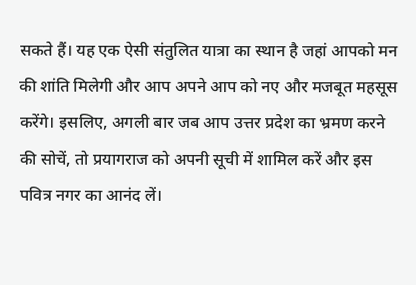सकते हैं। यह एक ऐसी संतुलित यात्रा का स्थान है जहां आपको मन की शांति मिलेगी और आप अपने आप को नए और मजबूत महसूस करेंगे। इसलिए, अगली बार जब आप उत्तर प्रदेश का भ्रमण करने की सोचें, तो प्रयागराज को अपनी सूची में शामिल करें और इस पवित्र नगर का आनंद लें।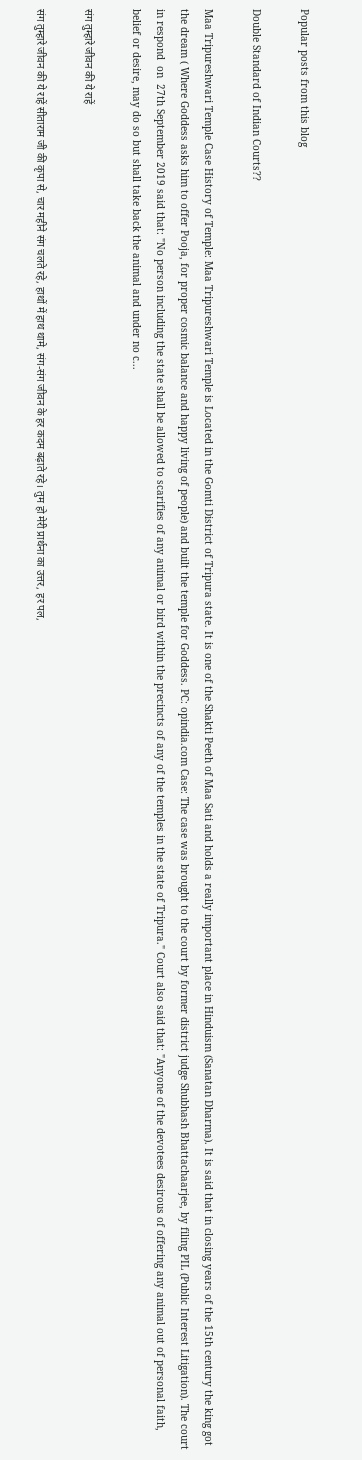Popular posts from this blog

Double Standard of Indian Courts??

Maa Tripureshwari Temple Case History of Temple: Maa Tripureshwari Temple is Located in the Gomti District of Tripura state. It is one of the Shakti Peeth of Maa Sati and holds a really important place in Hinduism (Sanatan Dharma). It is said that in closing years of the 15th century the king got the dream ( Where Goddess asks him to offer Pooja, for proper cosmic balance and happy living of people) and built the temple for Goddess. PC: opindia.com Case: The case was brought to the court by former district judge Shubhash Bhattachaarjee, by filing PIL (Public Interest Litigation). The court in respond  on  27th September 2019 said that: "No person including the state shall be allowed to scarifies of any animal or bird within the precincts of any of the temples in the state of Tripura." Court also said that: "Anyone of the devotees desirous of offering any animal out of personal faith, belief or desire, may do so but shall take back the animal and under no c...

संग तुम्हारे जीवन की ये राहें

संग तुम्हारे जीवन की ये राहें सीताराम जी की कृपा से, चार महीने संग चलते रहे, हाथों में हाथ थामे, संग-संग जीवन के हर कदम बढ़ाते रहे। तुम हो मेरी प्रार्थना का उत्तर, हर पल,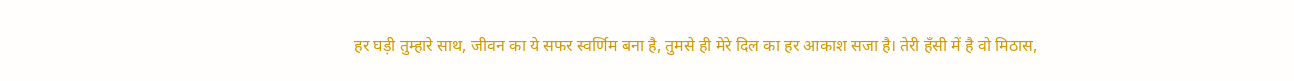हर घड़ी तुम्हारे साथ, जीवन का ये सफर स्वर्णिम बना है, तुमसे ही मेरे दिल का हर आकाश सजा है। तेरी हँसी में है वो मिठास,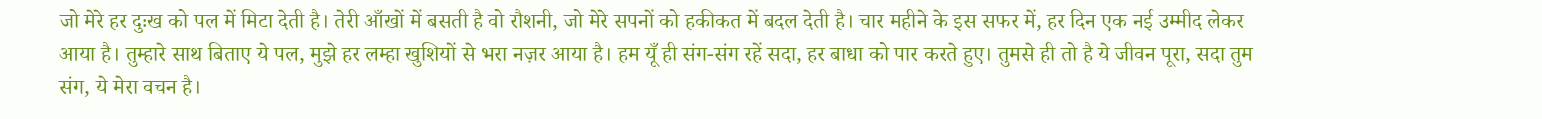जो मेरे हर दुःख को पल में मिटा देती है। तेरी आँखों में बसती है वो रौशनी, जो मेरे सपनों को हकीकत में बदल देती है। चार महीने के इस सफर में, हर दिन एक नई उम्मीद लेकर आया है। तुम्हारे साथ बिताए ये पल, मुझे हर लम्हा खुशियों से भरा नज़र आया है। हम यूँ ही संग-संग रहें सदा, हर बाधा को पार करते हुए। तुमसे ही तो है ये जीवन पूरा, सदा तुम संग, ये मेरा वचन है।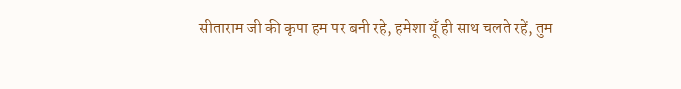सीताराम जी की कृपा हम पर बनी रहे, हमेशा यूँ ही साथ चलते रहें, तुम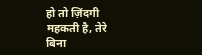हो तो ज़िंदगी महकती है, तेरे बिना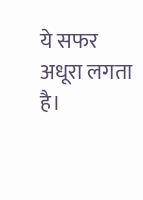ये सफर अधूरा लगता है।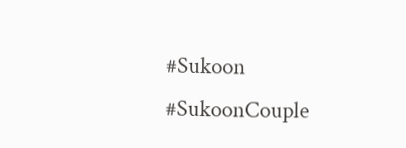#Sukoon #SukoonCouple